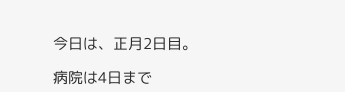今日は、正月2日目。

病院は4日まで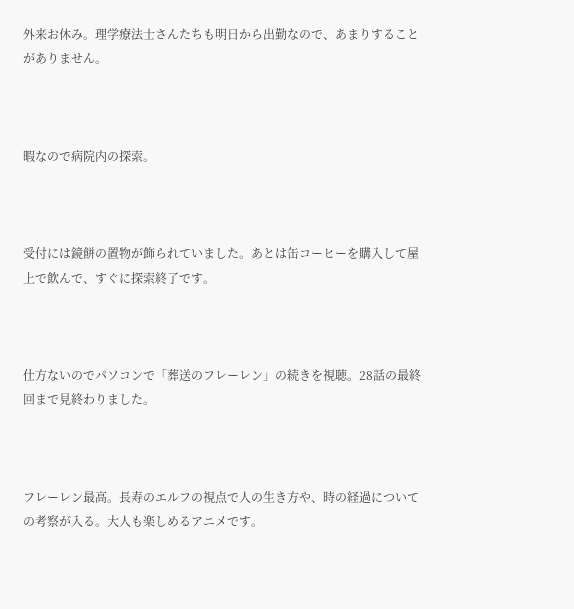外来お休み。理学療法士さんたちも明日から出勤なので、あまりすることがありません。



暇なので病院内の探索。



受付には鏡餅の置物が飾られていました。あとは缶コーヒーを購入して屋上で飲んで、すぐに探索終了です。



仕方ないのでパソコンで「葬送のフレーレン」の続きを視聴。28話の最終回まで見終わりました。



フレーレン最高。長寿のエルフの視点で人の生き方や、時の経過についての考察が入る。大人も楽しめるアニメです。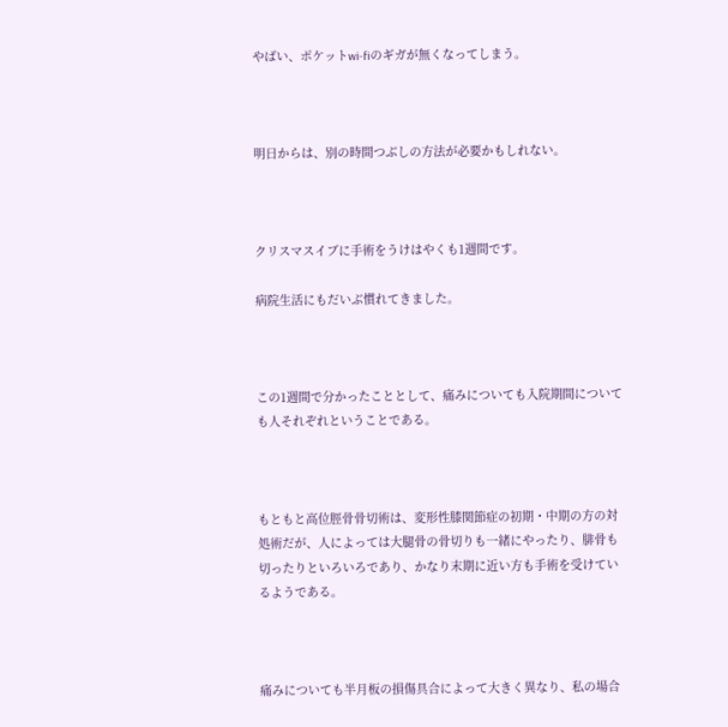やばい、ポケットwi-fiのギガが無くなってしまう。



明日からは、別の時間つぶしの方法が必要かもしれない。



クリスマスイブに手術をうけはやくも1週間です。

病院生活にもだいぶ慣れてきました。



この1週間で分かったこととして、痛みについても入院期間についても人それぞれということである。



もともと高位脛骨骨切術は、変形性膝関節症の初期・中期の方の対処術だが、人によっては大腿骨の骨切りも一緒にやったり、腓骨も切ったりといろいろであり、かなり末期に近い方も手術を受けているようである。



痛みについても半月板の損傷具合によって大きく異なり、私の場合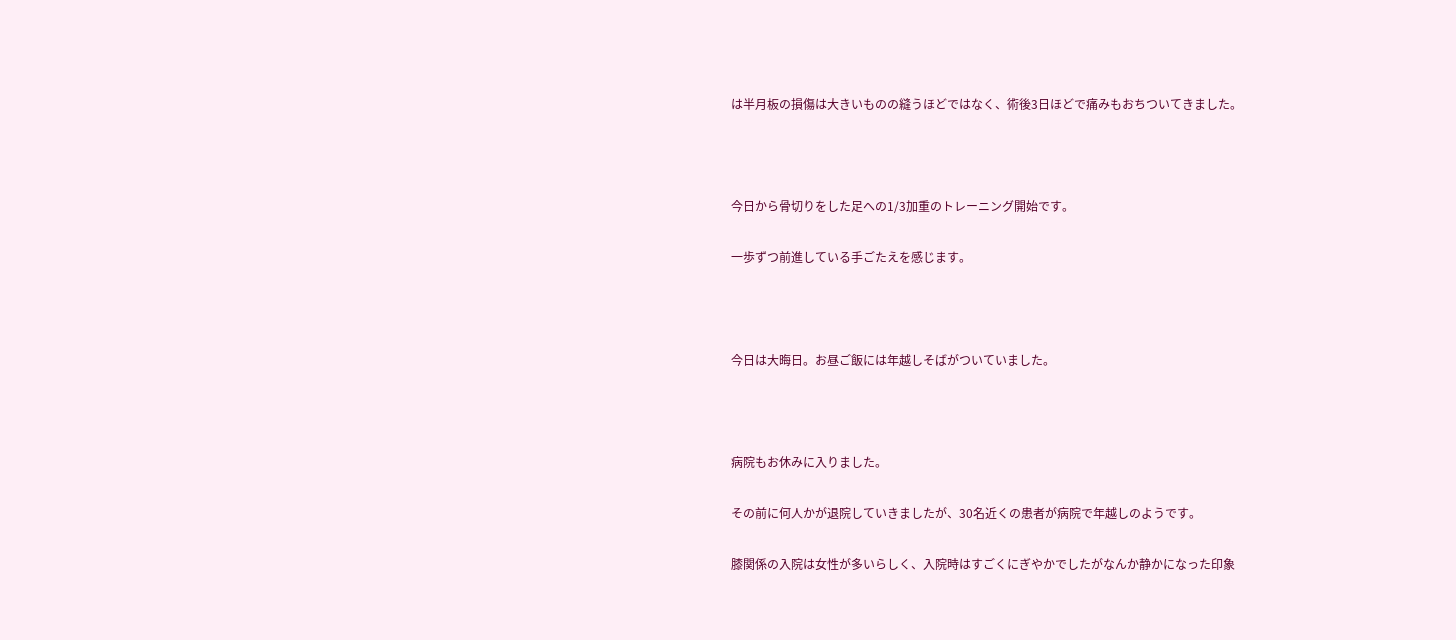は半月板の損傷は大きいものの縫うほどではなく、術後3日ほどで痛みもおちついてきました。



今日から骨切りをした足への1/3加重のトレーニング開始です。

一歩ずつ前進している手ごたえを感じます。



今日は大晦日。お昼ご飯には年越しそばがついていました。



病院もお休みに入りました。

その前に何人かが退院していきましたが、30名近くの患者が病院で年越しのようです。

膝関係の入院は女性が多いらしく、入院時はすごくにぎやかでしたがなんか静かになった印象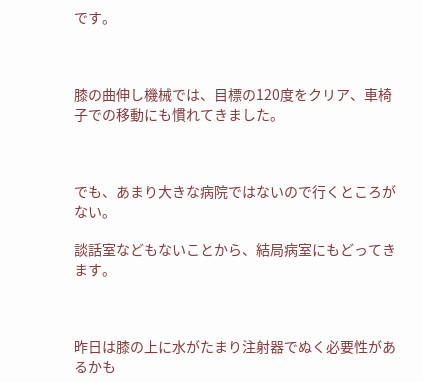です。



膝の曲伸し機械では、目標の120度をクリア、車椅子での移動にも慣れてきました。



でも、あまり大きな病院ではないので行くところがない。

談話室などもないことから、結局病室にもどってきます。



昨日は膝の上に水がたまり注射器でぬく必要性があるかも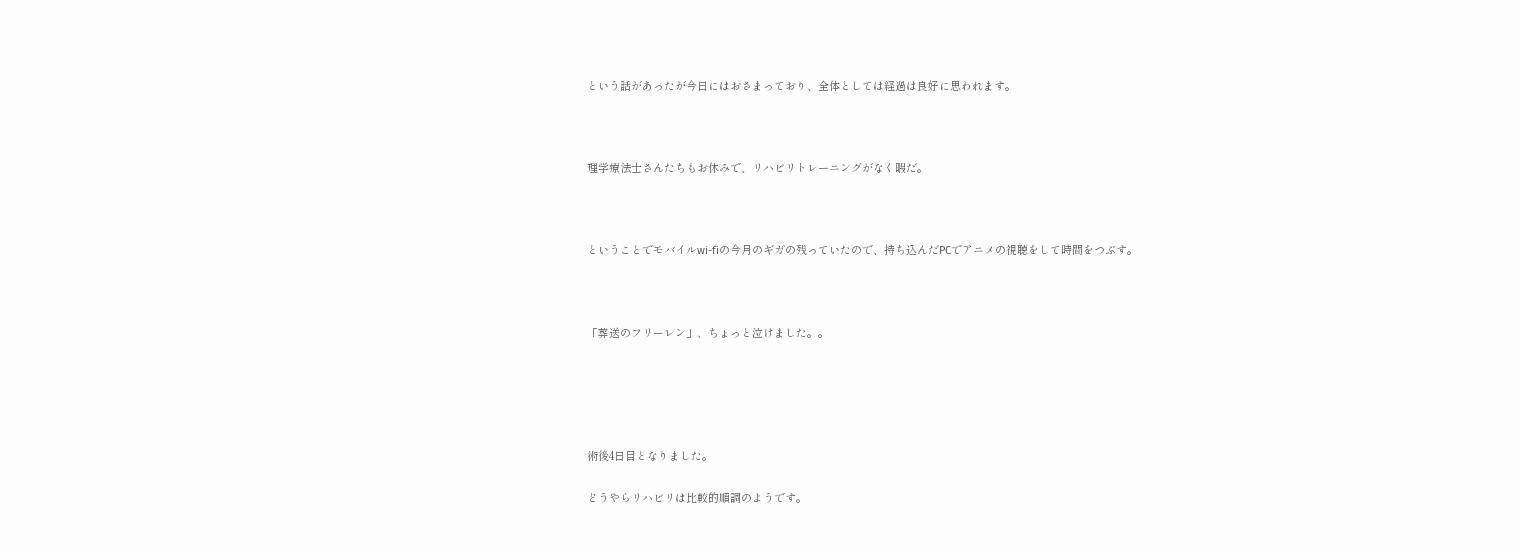という話があったが今日にはおさまっており、全体としては経過は良好に思われます。



理学療法士さんたちもお休みで、リハビリトレーニングがなく暇だ。



ということでモバイルwi-fiの今月のギガの残っていたので、持ち込んだPCでアニメの視聴をして時間をつぶす。



「葬送のフリーレン」、ちょっと泣けました。。





術後4日目となりました。

どうやらリハビリは比較的順調のようです。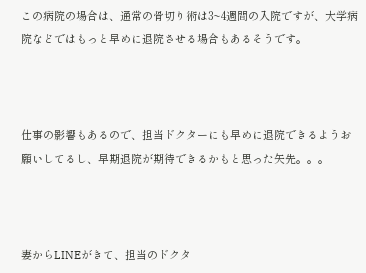この病院の場合は、通常の骨切り術は3~4週間の入院ですが、大学病院などではもっと早めに退院させる場合もあるそうです。



仕事の影響もあるので、担当ドクターにも早めに退院できるようお願いしてるし、早期退院が期待できるかもと思った矢先。。。



妻からLINEがきて、担当のドクタ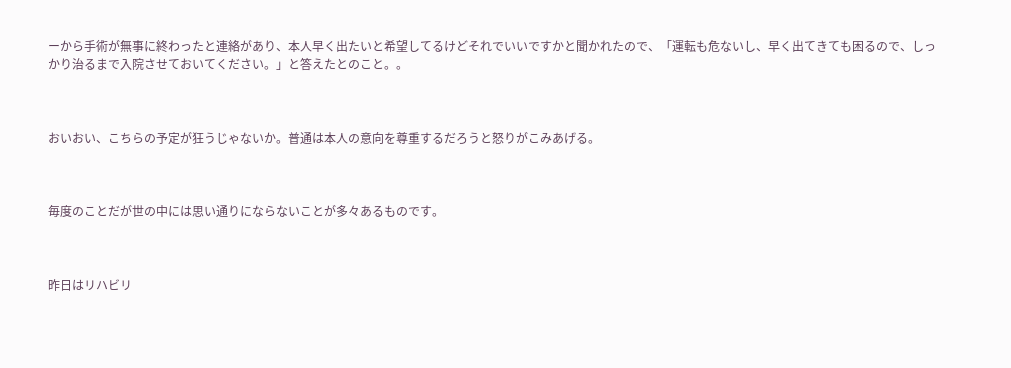ーから手術が無事に終わったと連絡があり、本人早く出たいと希望してるけどそれでいいですかと聞かれたので、「運転も危ないし、早く出てきても困るので、しっかり治るまで入院させておいてください。」と答えたとのこと。。



おいおい、こちらの予定が狂うじゃないか。普通は本人の意向を尊重するだろうと怒りがこみあげる。



毎度のことだが世の中には思い通りにならないことが多々あるものです。



昨日はリハビリ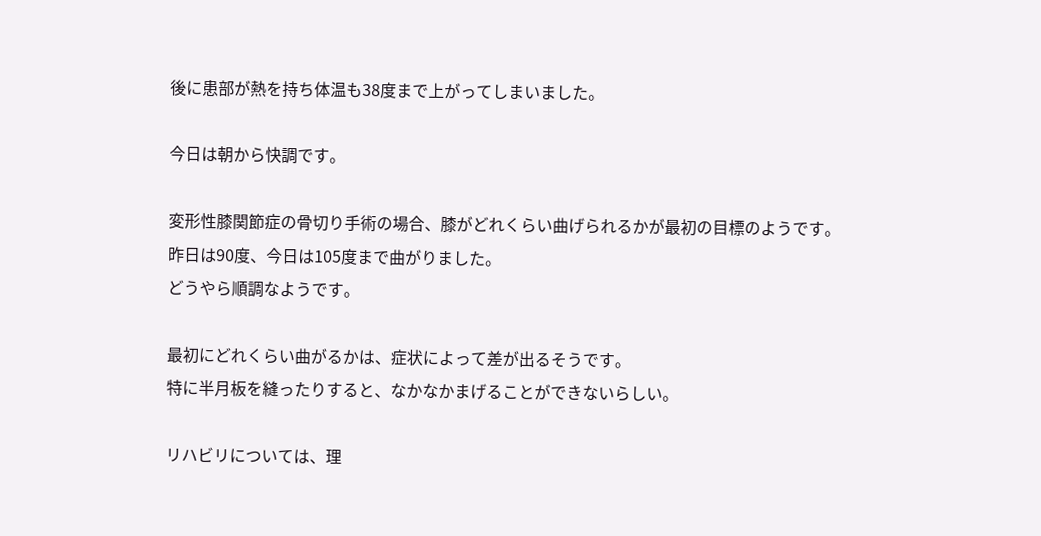後に患部が熱を持ち体温も38度まで上がってしまいました。

今日は朝から快調です。

変形性膝関節症の骨切り手術の場合、膝がどれくらい曲げられるかが最初の目標のようです。
昨日は90度、今日は105度まで曲がりました。
どうやら順調なようです。

最初にどれくらい曲がるかは、症状によって差が出るそうです。
特に半月板を縫ったりすると、なかなかまげることができないらしい。

リハビリについては、理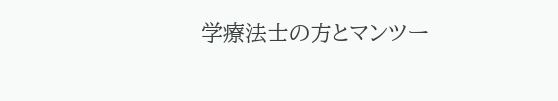学療法士の方とマンツー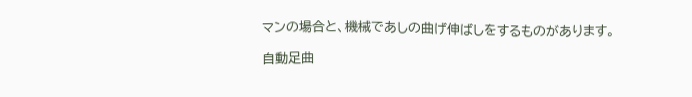マンの場合と、機械であしの曲げ伸ばしをするものがあります。

自動足曲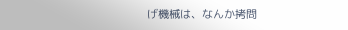げ機械は、なんか拷問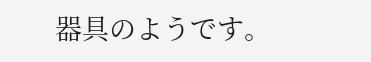器具のようです。